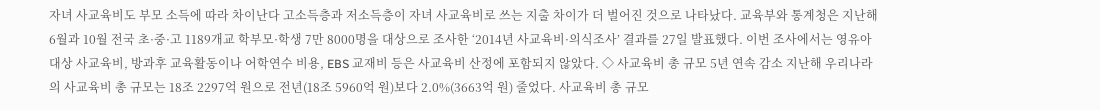자녀 사교육비도 부모 소득에 따라 차이난다 고소득층과 저소득층이 자녀 사교육비로 쓰는 지출 차이가 더 벌어진 것으로 나타났다. 교육부와 통계청은 지난해 6월과 10월 전국 초·중·고 1189개교 학부모·학생 7만 8000명을 대상으로 조사한 ‘2014년 사교육비·의식조사’ 결과를 27일 발표했다. 이번 조사에서는 영유아 대상 사교육비, 방과후 교육활동이나 어학연수 비용, EBS 교재비 등은 사교육비 산정에 포함되지 않았다. ◇ 사교육비 총 규모 5년 연속 감소 지난해 우리나라의 사교육비 총 규모는 18조 2297억 원으로 전년(18조 5960억 원)보다 2.0%(3663억 원) 줄었다. 사교육비 총 규모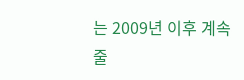는 2009년 이후 계속 줄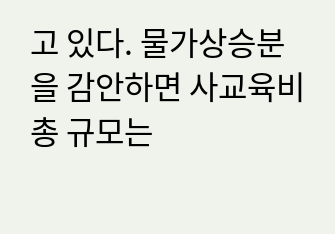고 있다. 물가상승분을 감안하면 사교육비 총 규모는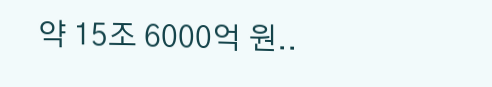약 15조 6000억 원..